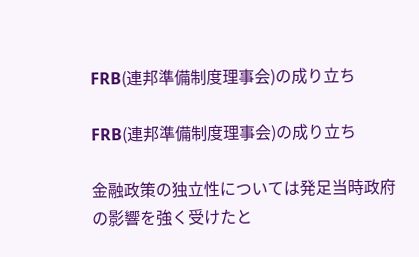FRB(連邦準備制度理事会)の成り立ち

FRB(連邦準備制度理事会)の成り立ち

金融政策の独立性については発足当時政府の影響を強く受けたと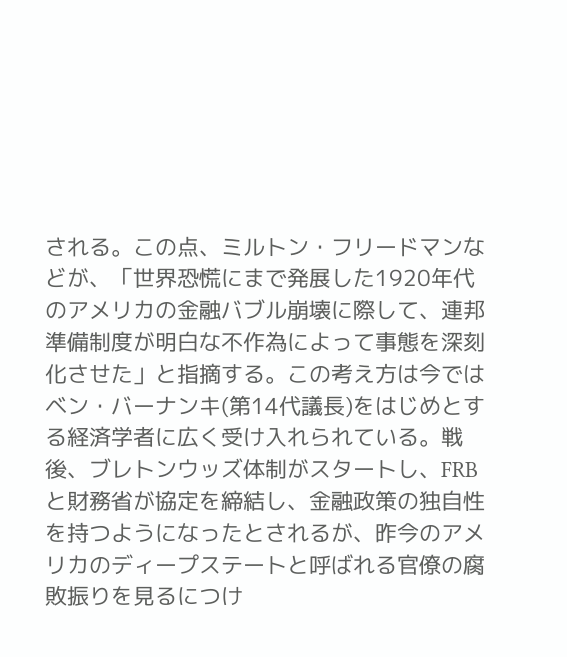される。この点、ミルトン・フリードマンなどが、「世界恐慌にまで発展した1920年代のアメリカの金融バブル崩壊に際して、連邦準備制度が明白な不作為によって事態を深刻化させた」と指摘する。この考え方は今ではベン・バーナンキ(第14代議長)をはじめとする経済学者に広く受け入れられている。戦後、ブレトンウッズ体制がスタートし、FRBと財務省が協定を締結し、金融政策の独自性を持つようになったとされるが、昨今のアメリカのディープステートと呼ばれる官僚の腐敗振りを見るにつけ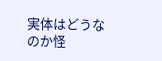実体はどうなのか怪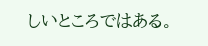しいところではある。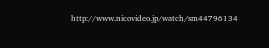http://www.nicovideo.jp/watch/sm44796134